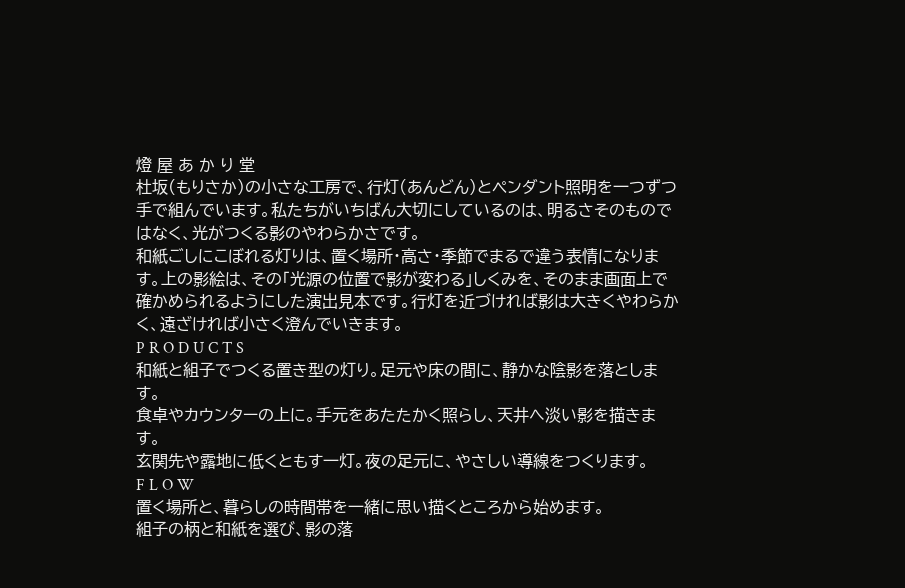燈 屋 あ か り 堂
杜坂(もりさか)の小さな工房で、行灯(あんどん)とペンダント照明を一つずつ手で組んでいます。私たちがいちばん大切にしているのは、明るさそのものではなく、光がつくる影のやわらかさです。
和紙ごしにこぼれる灯りは、置く場所・高さ・季節でまるで違う表情になります。上の影絵は、その「光源の位置で影が変わる」しくみを、そのまま画面上で確かめられるようにした演出見本です。行灯を近づければ影は大きくやわらかく、遠ざければ小さく澄んでいきます。
P R O D U C T S
和紙と組子でつくる置き型の灯り。足元や床の間に、静かな陰影を落とします。
食卓やカウンターの上に。手元をあたたかく照らし、天井へ淡い影を描きます。
玄関先や露地に低くともす一灯。夜の足元に、やさしい導線をつくります。
F L O W
置く場所と、暮らしの時間帯を一緒に思い描くところから始めます。
組子の柄と和紙を選び、影の落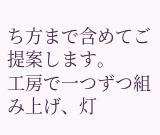ち方まで含めてご提案します。
工房で一つずつ組み上げ、灯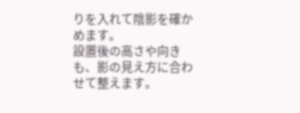りを入れて陰影を確かめます。
設置後の高さや向きも、影の見え方に合わせて整えます。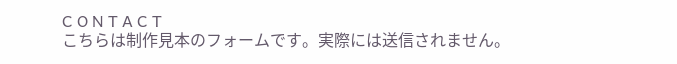C O N T A C T
こちらは制作見本のフォームです。実際には送信されません。